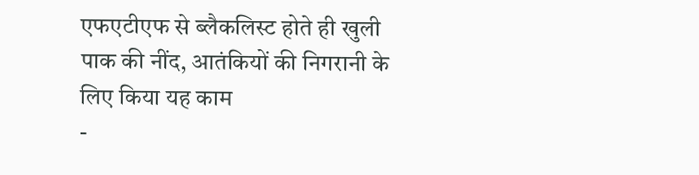एफएटीएफ से ब्लैकलिस्ट होते ही खुली पाक की नींद, आतंकियों की निगरानी के लिए किया यह काम
-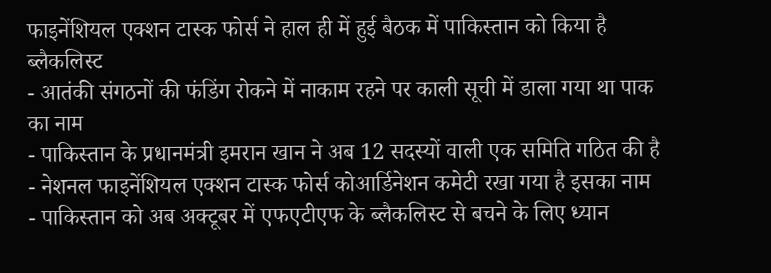फाइनेंशियल एक्शन टास्क फोर्स ने हाल ही में हुई बैठक में पाकिस्तान को किया है ब्लैकलिस्ट
- आतंकी संगठनों की फंडिंग रोकने में नाकाम रहने पर काली सूची में डाला गया था पाक का नाम
- पाकिस्तान के प्रधानमंत्री इमरान खान ने अब 12 सदस्यों वाली एक समिति गठित की है
- नेशनल फाइनेंशियल एक्शन टास्क फोर्स कोआर्डिनेशन कमेटी रखा गया है इसका नाम
- पाकिस्तान को अब अक्टूबर में एफएटीएफ के ब्लैकलिस्ट से बचने के लिए ध्यान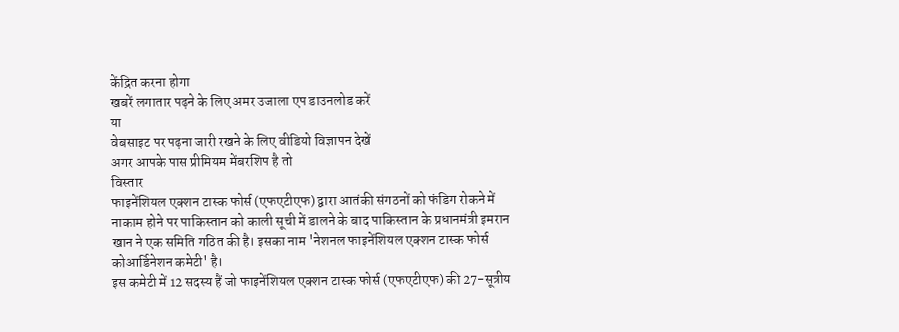केंद्रित करना होगा
खबरें लगातार पढ़ने के लिए अमर उजाला एप डाउनलोड करें
या
वेबसाइट पर पढ़ना जारी रखने के लिए वीडियो विज्ञापन देखें
अगर आपके पास प्रीमियम मेंबरशिप है तो
विस्तार
फाइनेंशियल एक्शन टास्क फोर्स (एफएटीएफ) द्वारा आतंकी संगठनों को फंडिग रोकने में नाकाम होने पर पाकिस्तान को काली सूची में डालने के बाद पाकिस्तान के प्रधानमंत्री इमरान खान ने एक समिति गठित की है। इसका नाम 'नेशनल फाइनेंशियल एक्शन टास्क फोर्स कोआर्डिनेशन कमेटी' है।
इस कमेटी में 12 सदस्य हैं जो फाइनेंशियल एक्शन टास्क फोर्स (एफएटीएफ) की 27-सूत्रीय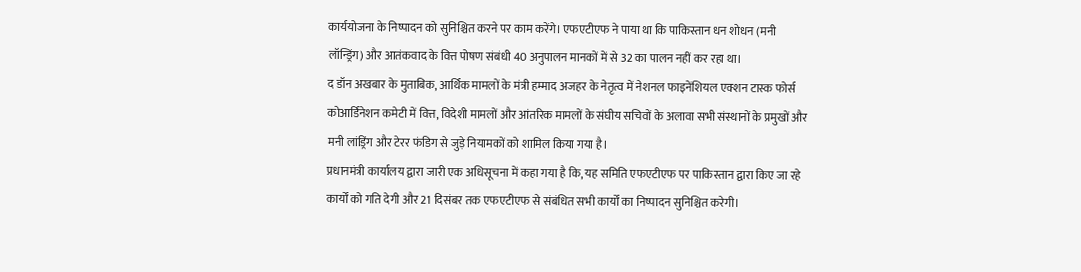कार्ययोजना के निष्पादन को सुनिश्चित करने पर काम करेंगे। एफएटीएफ ने पाया था कि पाकिस्तान धन शोधन (मनी लॉन्ड्रिंग) और आतंकवाद के वित्त पोषण संबंधी 40 अनुपालन मानकों में से 32 का पालन नहीं कर रहा था।
द डॉन अखबार के मुताबिक, आर्थिक मामलों के मंत्री हम्माद अजहर के नेतृत्व में नेशनल फाइनेंशियल एक्शन टास्क फोर्स कोआर्डिनेशन कमेटी में वित्त, विदेशी मामलों और आंतरिक मामलों के संघीय सचिवों के अलावा सभी संस्थानों के प्रमुखों और मनी लांड्रिंग और टेरर फंडिग से जुड़े नियामकों को शामिल किया गया है।
प्रधानमंत्री कार्यालय द्वारा जारी एक अधिसूचना में कहा गया है कि, यह समिति एफएटीएफ पर पाकिस्तान द्वारा किए जा रहे कार्यों को गति देगी और 21 दिसंबर तक एफएटीएफ से संबंधित सभी कार्यों का निष्पादन सुनिश्चित करेगी।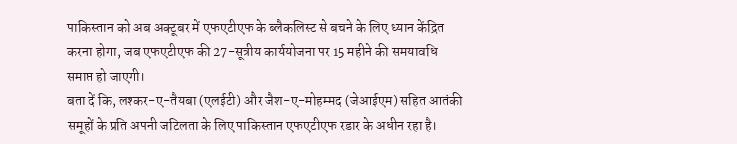पाकिस्तान को अब अक्टूबर में एफएटीएफ के ब्लैकलिस्ट से बचने के लिए ध्यान केंद्रित करना होगा, जब एफएटीएफ की 27-सूत्रीय कार्ययोजना पर 15 महीने की समयावधि समाप्त हो जाएगी।
बता दें कि, लश्कर-ए-तैयबा (एलईटी) और जैश-ए-मोहम्मद (जेआईएम) सहित आतंकी समूहों के प्रति अपनी जटिलता के लिए पाकिस्तान एफएटीएफ रडार के अधीन रहा है।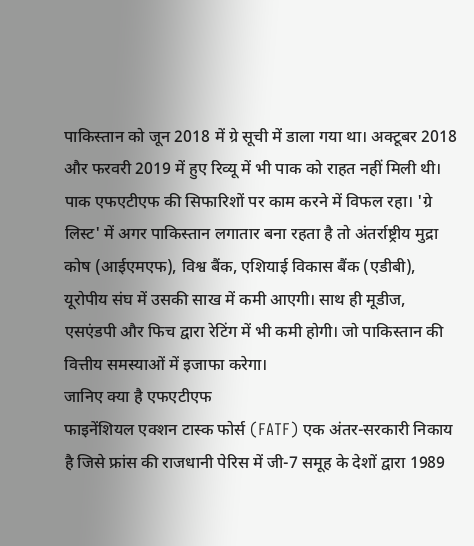पाकिस्तान को जून 2018 में ग्रे सूची में डाला गया था। अक्टूबर 2018 और फरवरी 2019 में हुए रिव्यू में भी पाक को राहत नहीं मिली थी। पाक एफएटीएफ की सिफारिशों पर काम करने में विफल रहा। 'ग्रे लिस्ट' में अगर पाकिस्तान लगातार बना रहता है तो अंतर्राष्ट्रीय मुद्रा कोष (आईएमएफ), विश्व बैंक, एशियाई विकास बैंक (एडीबी), यूरोपीय संघ में उसकी साख में कमी आएगी। साथ ही मूडीज, एसएंडपी और फिच द्वारा रेटिंग में भी कमी होगी। जो पाकिस्तान की वित्तीय समस्याओं में इजाफा करेगा।
जानिए क्या है एफएटीएफ
फाइनेंशियल एक्शन टास्क फोर्स (FATF) एक अंतर-सरकारी निकाय है जिसे फ्रांस की राजधानी पेरिस में जी-7 समूह के देशों द्वारा 1989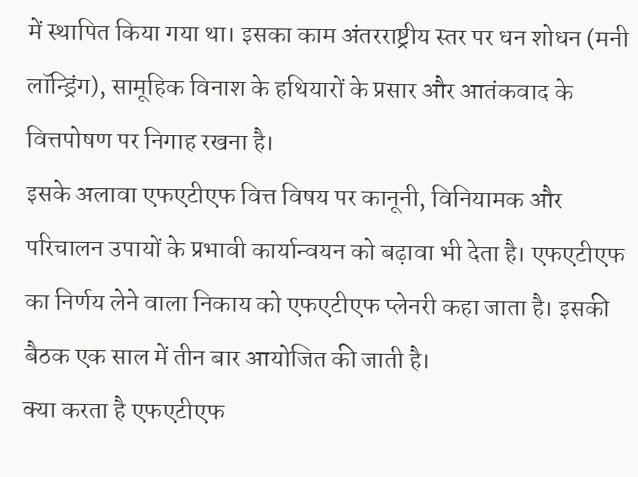में स्थापित किया गया था। इसका काम अंतरराष्ट्रीय स्तर पर धन शोधन (मनी लॉन्ड्रिंग), सामूहिक विनाश के हथियारों के प्रसार और आतंकवाद के वित्तपोषण पर निगाह रखना है।
इसके अलावा एफएटीएफ वित्त विषय पर कानूनी, विनियामक और परिचालन उपायों के प्रभावी कार्यान्वयन को बढ़ावा भी देता है। एफएटीएफ का निर्णय लेने वाला निकाय को एफएटीएफ प्लेनरी कहा जाता है। इसकी बैठक एक साल में तीन बार आयोजित की जाती है।
क्या करता है एफएटीएफ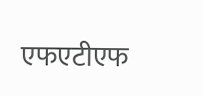एफएटीएफ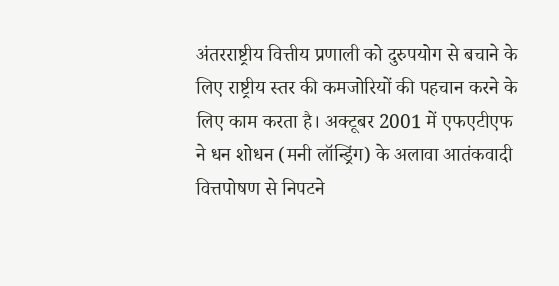अंतरराष्ट्रीय वित्तीय प्रणाली को दुरुपयोग से बचाने के लिए राष्ट्रीय स्तर की कमजोरियों की पहचान करने के लिए काम करता है। अक्टूबर 2001 में एफएटीएफ ने धन शोधन (मनी लॉन्ड्रिंग) के अलावा आतंकवादी वित्तपोषण से निपटने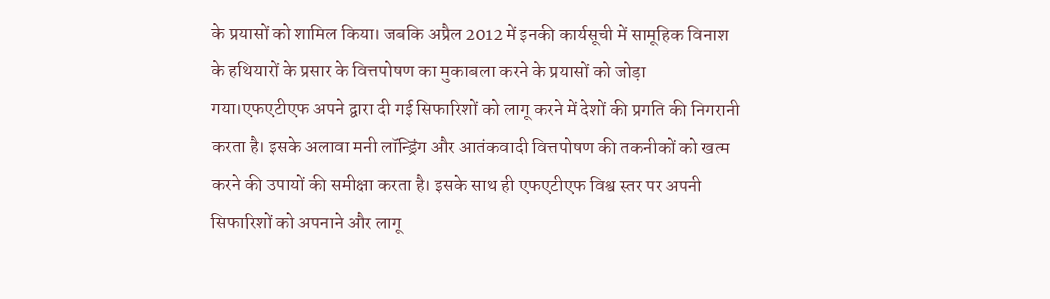के प्रयासों को शामिल किया। जबकि अप्रैल 2012 में इनकी कार्यसूची में सामूहिक विनाश के हथियारों के प्रसार के वित्तपोषण का मुकाबला करने के प्रयासों को जोड़ा गया।एफएटीएफ अपने द्वारा दी गई सिफारिशों को लागू करने में देशों की प्रगति की निगरानी करता है। इसके अलावा मनी लॉन्ड्रिंग और आतंकवादी वित्तपोषण की तकनीकों को खत्म करने की उपायों की समीक्षा करता है। इसके साथ ही एफएटीएफ विश्व स्तर पर अपनी सिफारिशों को अपनाने और लागू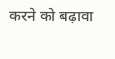करने को बढ़ावा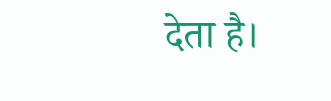देता है।